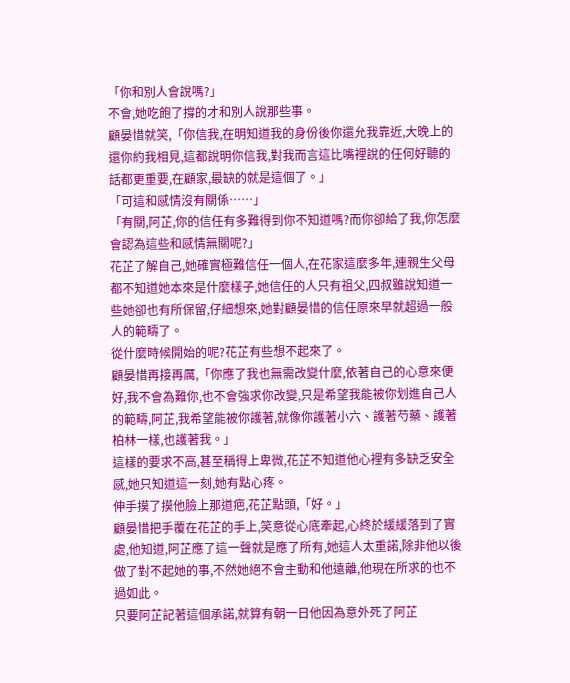「你和別人會說嗎?」
不會,她吃飽了撐的才和別人說那些事。
顧晏惜就笑,「你信我,在明知道我的身份後你還允我靠近,大晚上的還你約我相見,這都說明你信我,對我而言這比嘴裡說的任何好聽的話都更重要,在顧家,最缺的就是這個了。」
「可這和感情沒有關係……」
「有關,阿芷,你的信任有多難得到你不知道嗎?而你卻給了我,你怎麼會認為這些和感情無關呢?」
花芷了解自己,她確實極難信任一個人,在花家這麼多年,連親生父母都不知道她本來是什麼樣子,她信任的人只有祖父,四叔雖說知道一些她卻也有所保留,仔細想來,她對顧晏惜的信任原來早就超過一般人的範疇了。
從什麼時候開始的呢?花芷有些想不起來了。
顧晏惜再接再厲,「你應了我也無需改變什麼,依著自己的心意來便好,我不會為難你,也不會強求你改變,只是希望我能被你划進自己人的範疇,阿芷,我希望能被你護著,就像你護著小六、護著芍藥、護著柏林一樣,也護著我。」
這樣的要求不高,甚至稱得上卑微,花芷不知道他心裡有多缺乏安全感,她只知道這一刻,她有點心疼。
伸手摸了摸他臉上那道疤,花芷點頭,「好。」
顧晏惜把手覆在花芷的手上,笑意從心底牽起,心終於緩緩落到了實處,他知道,阿芷應了這一聲就是應了所有,她這人太重諾,除非他以後做了對不起她的事,不然她絕不會主動和他遠離,他現在所求的也不過如此。
只要阿芷記著這個承諾,就算有朝一日他因為意外死了阿芷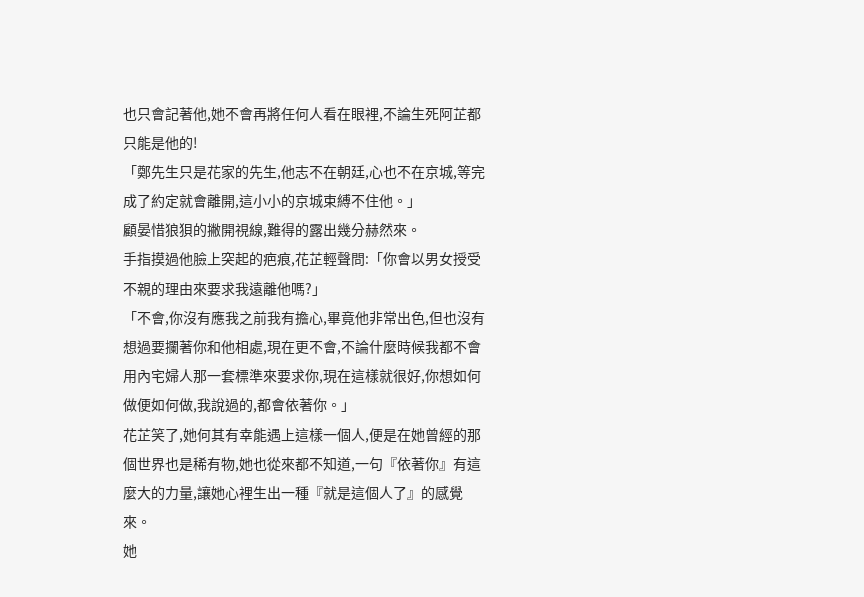也只會記著他,她不會再將任何人看在眼裡,不論生死阿芷都只能是他的!
「鄭先生只是花家的先生,他志不在朝廷,心也不在京城,等完成了約定就會離開,這小小的京城束縛不住他。」
顧晏惜狼狽的撇開視線,難得的露出幾分赫然來。
手指摸過他臉上突起的疤痕,花芷輕聲問:「你會以男女授受不親的理由來要求我遠離他嗎?」
「不會,你沒有應我之前我有擔心,畢竟他非常出色,但也沒有想過要攔著你和他相處,現在更不會,不論什麼時候我都不會用內宅婦人那一套標準來要求你,現在這樣就很好,你想如何做便如何做,我說過的,都會依著你。」
花芷笑了,她何其有幸能遇上這樣一個人,便是在她曾經的那個世界也是稀有物,她也從來都不知道,一句『依著你』有這麼大的力量,讓她心裡生出一種『就是這個人了』的感覺來。
她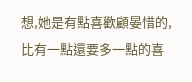想,她是有點喜歡顧晏惜的,比有一點還要多一點的喜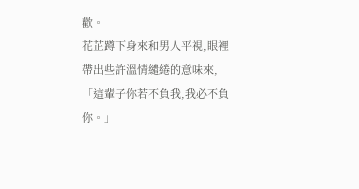歡。
花芷蹲下身來和男人平視,眼裡帶出些許溫情繾綣的意味來,「這輩子你若不負我,我必不負你。」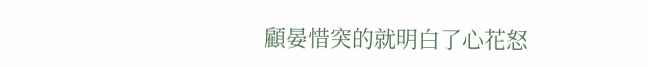顧晏惜突的就明白了心花怒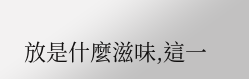放是什麼滋味,這一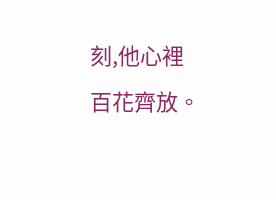刻,他心裡百花齊放。